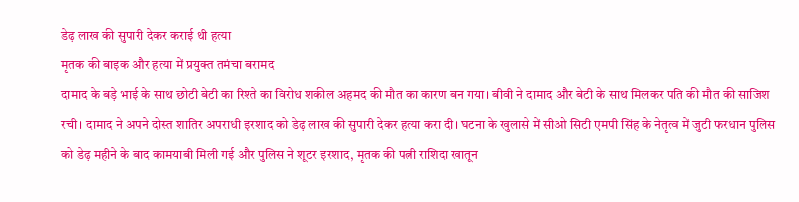डेढ़ लाख की सुपारी देकर कराई थी हत्या
मृतक की बाइक और हत्या में प्रयुक्त तमंचा बरामद
दामाद के बड़े भाई के साथ छोटी बेटी का रिश्ते का विरोध शकील अहमद की मौत का कारण बन गया। बीवी ने दामाद और बेटी के साथ मिलकर पति की मौत की साजिश रची। दामाद ने अपने दोस्त शातिर अपराधी इरशाद को डेढ़ लाख की सुपारी देकर हत्या करा दी। घटना के खुलासे में सीओ सिटी एमपी सिंह के नेतृत्व में जुटी फरधान पुलिस को डेढ़ महीने के बाद कामयाबी मिली गई और पुलिस ने शूटर इरशाद, मृतक की पत्नी राशिदा खातून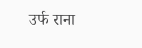उर्फ राना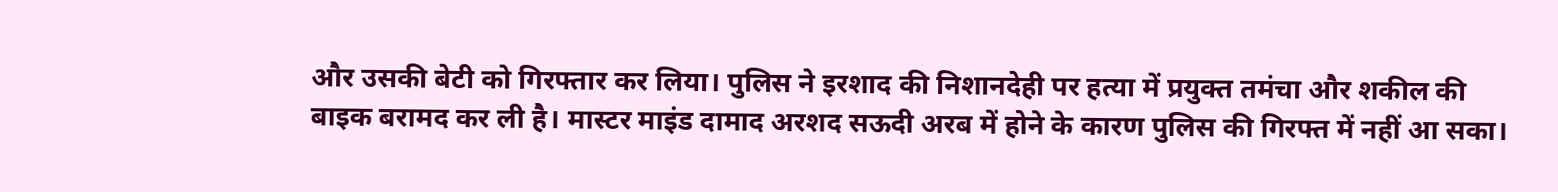और उसकी बेटी को गिरफ्तार कर लिया। पुलिस ने इरशाद की निशानदेही पर हत्या में प्रयुक्त तमंचा और शकील की बाइक बरामद कर ली है। मास्टर माइंड दामाद अरशद सऊदी अरब में होने के कारण पुलिस की गिरफ्त में नहीं आ सका।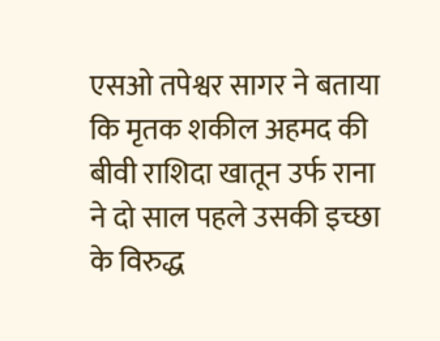एसओ तपेश्वर सागर ने बताया कि मृतक शकील अहमद की बीवी राशिदा खातून उर्फ राना ने दो साल पहले उसकी इच्छा के विरुद्ध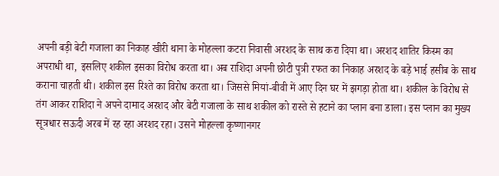अपनी बड़ी बेटी गजाला का निकाह खीरी थाना के मोहल्ला कटरा निवासी अरशद के साथ करा दिया था। अरशद शातिर किस्म का अपराधी था, इसलिए शकील इसका विरोध करता था। अब राशिदा अपनी छोटी पुत्री रफत का निकाह अरशद के बड़े भाई हसीब के साथ कराना चाहती थी। शकील इस रिश्ते का विरोध करता था। जिससे मियां-बीवी में आए दिन घर में झगड़ा होता था। शकील के विरोध से तंग आकर राशिदा ने अपने दामाद अरशद और बेटी गजाला के साथ शकील को रास्ते से हटाने का प्लान बना डाला। इस प्लान का मुख्य सूत्रधार सऊदी अरब में रह रहा अरशद रहा। उसने मोहल्ला कृष्णानगर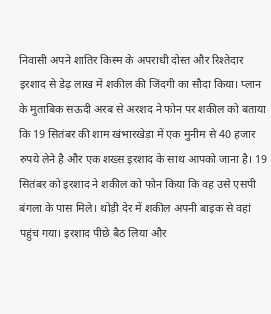निवासी अपने शातिर किस्म के अपराधी दोस्त और रिश्तेदार इरशाद से डेढ़ लाख में शकील की जिंदगी का सौदा किया। प्लान के मुताबिक सऊदी अरब से अरशद ने फोन पर शकील को बताया कि 19 सितंबर की शाम खंभारखेड़ा में एक मुनीम से 40 हजार रुपये लेने है और एक शख्स इरशाद के साथ आपको जाना है। 19 सितंबर को इरशाद ने शकील को फोन किया कि वह उसे एसपी बंगला के पास मिले। थोड़ी देर में शकील अपनी बाइक से वहां पहुंच गया। इरशाद पीछे बैठ लिया और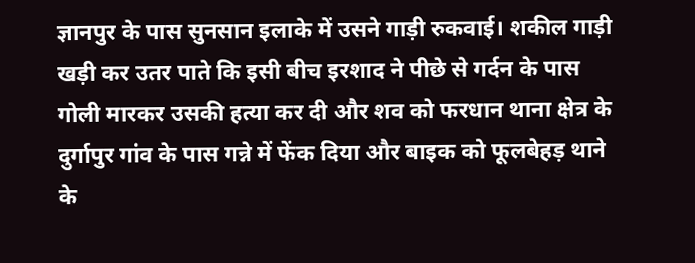ज्ञानपुर के पास सुनसान इलाके में उसने गाड़ी रुकवाई। शकील गाड़ी खड़ी कर उतर पाते कि इसी बीच इरशाद ने पीछे से गर्दन के पास गोली मारकर उसकी हत्या कर दी और शव को फरधान थाना क्षेत्र के दुर्गापुर गांव के पास गन्ने में फेंक दिया और बाइक को फूलबेहड़ थाने के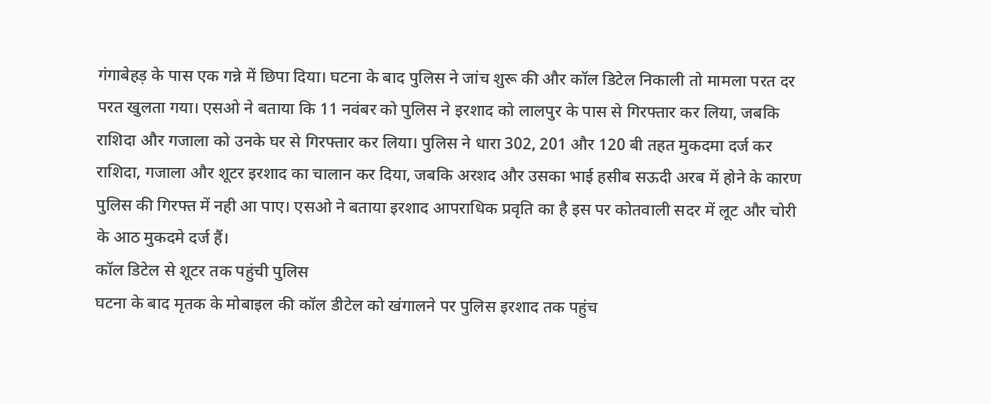गंगाबेहड़ के पास एक गन्ने में छिपा दिया। घटना के बाद पुलिस ने जांच शुरू की और कॉल डिटेल निकाली तो मामला परत दर परत खुलता गया। एसओ ने बताया कि 11 नवंबर को पुलिस ने इरशाद को लालपुर के पास से गिरफ्तार कर लिया, जबकि राशिदा और गजाला को उनके घर से गिरफ्तार कर लिया। पुलिस ने धारा 302, 201 और 120 बी तहत मुकदमा दर्ज कर राशिदा, गजाला और शूटर इरशाद का चालान कर दिया, जबकि अरशद और उसका भाई हसीब सऊदी अरब में होने के कारण पुलिस की गिरफ्त में नही आ पाए। एसओ ने बताया इरशाद आपराधिक प्रवृति का है इस पर कोतवाली सदर में लूट और चोरी के आठ मुकदमे दर्ज हैं।
कॉल डिटेल से शूटर तक पहुंची पुलिस
घटना के बाद मृतक के मोबाइल की कॉल डीटेल को खंगालने पर पुलिस इरशाद तक पहुंच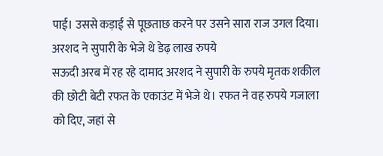पाई। उससे कड़ाई से पूछताछ करने पर उसने सारा राज उगल दिया।
अरशद ने सुपारी के भेजे थे डेढ़ लाख रुपये
सऊदी अरब में रह रहे दामाद अरशद ने सुपारी के रुपये मृतक शकील की छोटी बेटी रफत के एकाउंट में भेजे थे। रफत ने वह रुपये गजाला को दिए, जहां से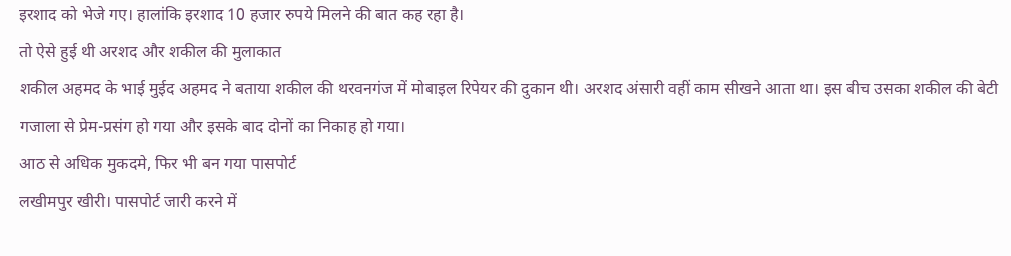इरशाद को भेजे गए। हालांकि इरशाद 10 हजार रुपये मिलने की बात कह रहा है।
तो ऐसे हुई थी अरशद और शकील की मुलाकात
शकील अहमद के भाई मुईद अहमद ने बताया शकील की थरवनगंज में मोबाइल रिपेयर की दुकान थी। अरशद अंसारी वहीं काम सीखने आता था। इस बीच उसका शकील की बेटी गजाला से प्रेम-प्रसंग हो गया और इसके बाद दोनों का निकाह हो गया।
आठ से अधिक मुकदमे, फिर भी बन गया पासपोर्ट
लखीमपुर खीरी। पासपोर्ट जारी करने में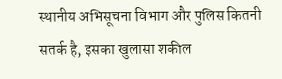स्थानीय अभिसूचना विभाग और पुलिस कितनी सतर्क है, इसका खुलासा शकील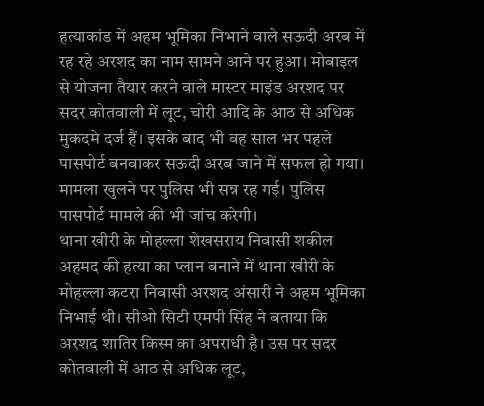हत्याकांड में अहम भूमिका निभाने वाले सऊदी अरब में रह रहे अरशद का नाम सामने आने पर हुआ। मोबाइल से योजना तैयार करने वाले मास्टर माइंड अरशद पर सदर कोतवाली में लूट, चोरी आदि के आठ से अधिक मुकदमे दर्ज हैं। इसके बाद भी वह साल भर पहले पासपोर्ट बनवाकर सऊदी अरब जाने में सफल हो गया। मामला खुलने पर पुलिस भी सन्न रह गई। पुलिस पासपोर्ट मामले की भी जांच करेगी।
थाना खीरी के मोहल्ला शेखसराय निवासी शकील अहमद की हत्या का प्लान बनाने में थाना खीरी के मोहल्ला कटरा निवासी अरशद अंसारी ने अहम भूमिका निभाई थी। सीओ सिटी एमपी सिंह ने बताया कि अरशद शातिर किस्म का अपराधी है। उस पर सदर कोतवाली में आठ से अधिक लूट,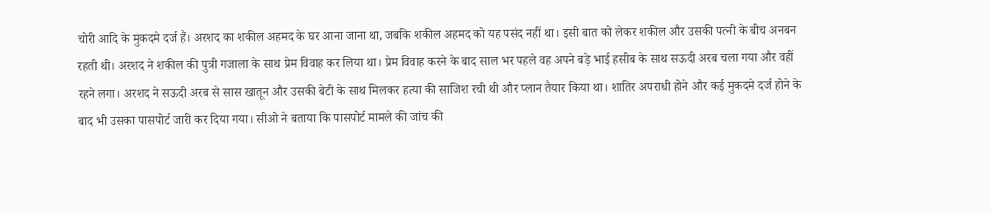चोरी आदि के मुकदमे दर्ज हैं। अरशद का शकील अहमद के घर आना जाना था, जबकि शकील अहमद को यह पसंद नहीं था। इसी बात को लेकर शकील और उसकी पत्नी के बीच अनबन रहती थी। अरशद ने शकील की पुत्री गजाला के साथ प्रेम विवाह कर लिया था। प्रेम विवाह करने के बाद साल भर पहले वह अपने बड़े भाई हसीब के साथ सऊदी अरब चला गया और वहीं रहने लगा। अरशद ने सऊदी अरब से सास खातून और उसकी बेटी के साथ मिलकर हत्या की साजिश रची थी और प्लान तैयार किया था। शातिर अपराधी होने और कई मुकदमे दर्ज होने के बाद भी उसका पासपोर्ट जारी कर दिया गया। सीओ ने बताया कि पासपोर्ट मामले की जांच की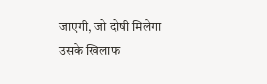जाएगी, जो दोषी मिलेगा उसके खिलाफ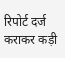रिपोर्ट दर्ज कराकर कड़ी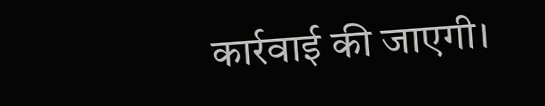कार्रवाई की जाएगी।